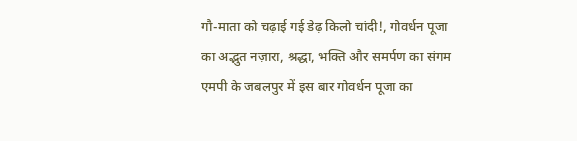गौ-माता को चढ़ाई गई डेढ़ किलो चांदी!, गोवर्धन पूजा का अद्भुत नज़ारा, श्रद्धा, भक्ति और समर्पण का संगम
एमपी के जबलपुर में इस बार गोवर्धन पूजा का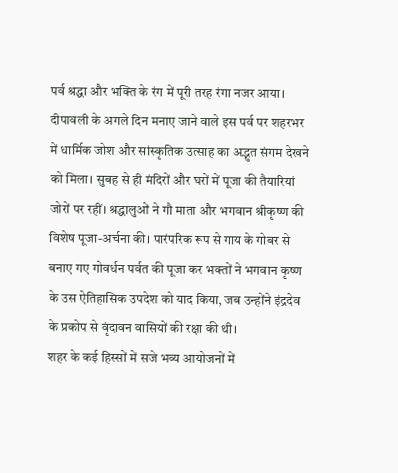पर्व श्रद्धा और भक्ति के रंग में पूरी तरह रंगा नजर आया। दीपावली के अगले दिन मनाए जाने वाले इस पर्व पर शहरभर में धार्मिक जोश और सांस्कृतिक उत्साह का अद्भुत संगम देखने को मिला। सुबह से ही मंदिरों और घरों में पूजा की तैयारियां जोरों पर रहीं। श्रद्धालुओं ने गौ माता और भगवान श्रीकृष्ण की विशेष पूजा-अर्चना की। पारंपरिक रूप से गाय के गोबर से बनाए गए गोवर्धन पर्वत की पूजा कर भक्तों ने भगवान कृष्ण के उस ऐतिहासिक उपदेश को याद किया, जब उन्होंने इंद्रदेव के प्रकोप से वृंदावन वासियों की रक्षा की थी।
शहर के कई हिस्सों में सजे भव्य आयोजनों में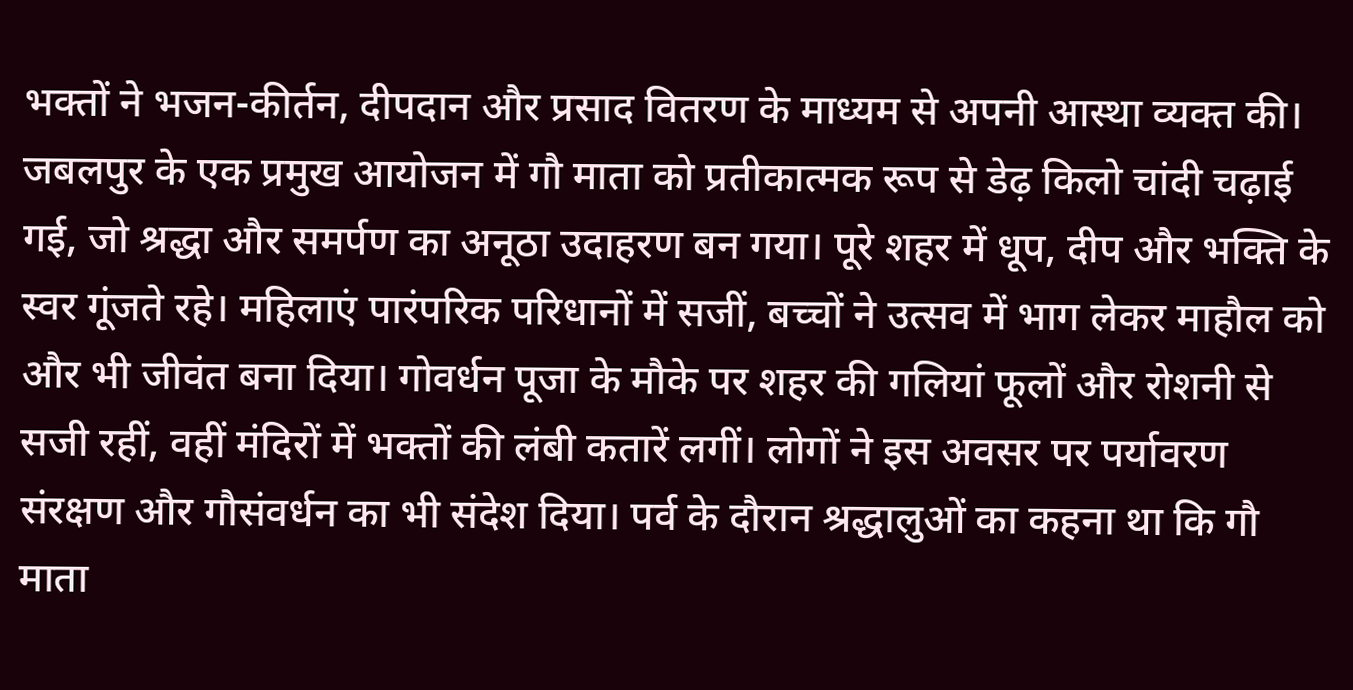भक्तों ने भजन-कीर्तन, दीपदान और प्रसाद वितरण के माध्यम से अपनी आस्था व्यक्त की। जबलपुर के एक प्रमुख आयोजन में गौ माता को प्रतीकात्मक रूप से डेढ़ किलो चांदी चढ़ाई गई, जो श्रद्धा और समर्पण का अनूठा उदाहरण बन गया। पूरे शहर में धूप, दीप और भक्ति के स्वर गूंजते रहे। महिलाएं पारंपरिक परिधानों में सजीं, बच्चों ने उत्सव में भाग लेकर माहौल को और भी जीवंत बना दिया। गोवर्धन पूजा के मौके पर शहर की गलियां फूलों और रोशनी से सजी रहीं, वहीं मंदिरों में भक्तों की लंबी कतारें लगीं। लोगों ने इस अवसर पर पर्यावरण संरक्षण और गौसंवर्धन का भी संदेश दिया। पर्व के दौरान श्रद्धालुओं का कहना था कि गौ माता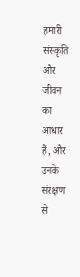हमारी संस्कृति और जीवन का आधार हैं, और उनके संरक्षण से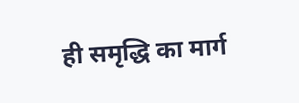ही समृद्धि का मार्ग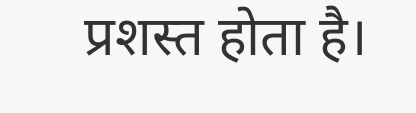प्रशस्त होता है।